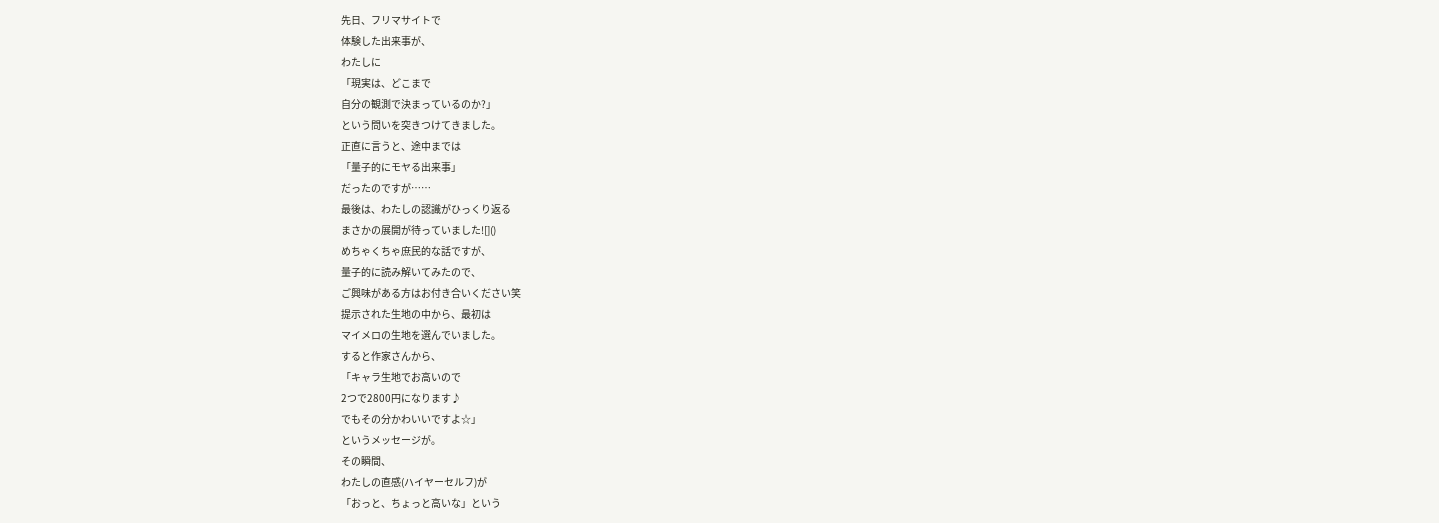先日、フリマサイトで
体験した出来事が、
わたしに
「現実は、どこまで
自分の観測で決まっているのか?」
という問いを突きつけてきました。
正直に言うと、途中までは
「量子的にモヤる出来事」
だったのですが……
最後は、わたしの認識がひっくり返る
まさかの展開が待っていました![]()
めちゃくちゃ庶民的な話ですが、
量子的に読み解いてみたので、
ご興味がある方はお付き合いください笑
提示された生地の中から、最初は
マイメロの生地を選んでいました。
すると作家さんから、
「キャラ生地でお高いので
2つで2800円になります♪
でもその分かわいいですよ☆」
というメッセージが。
その瞬間、
わたしの直感(ハイヤーセルフ)が
「おっと、ちょっと高いな」という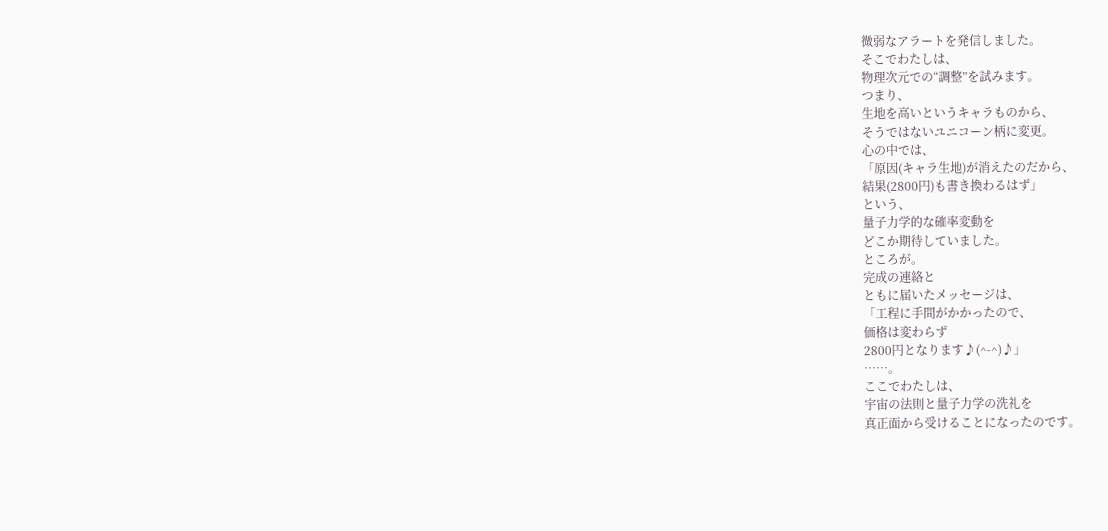微弱なアラートを発信しました。
そこでわたしは、
物理次元での“調整”を試みます。
つまり、
生地を高いというキャラものから、
そうではないユニコーン柄に変更。
心の中では、
「原因(キャラ生地)が消えたのだから、
結果(2800円)も書き換わるはず」
という、
量子力学的な確率変動を
どこか期待していました。
ところが。
完成の連絡と
ともに届いたメッセージは、
「工程に手間がかかったので、
価格は変わらず
2800円となります♪(^-^)♪」
……。
ここでわたしは、
宇宙の法則と量子力学の洗礼を
真正面から受けることになったのです。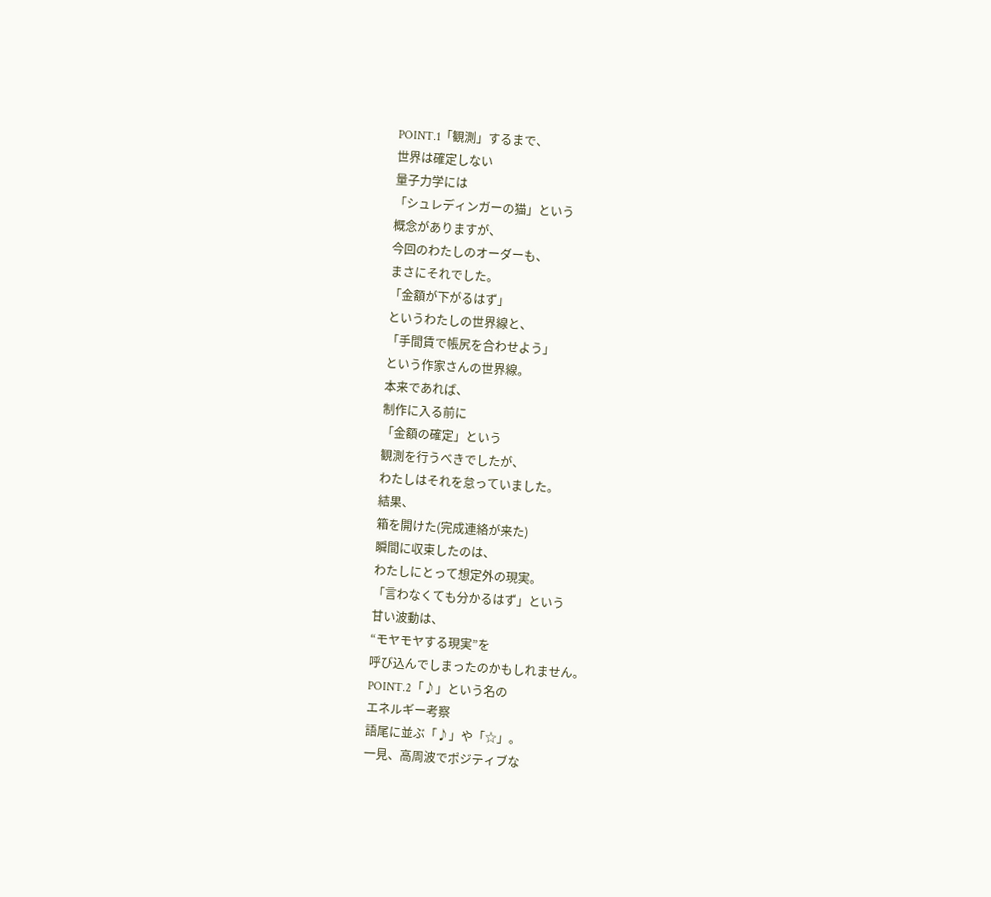POINT.1「観測」するまで、
世界は確定しない
量子力学には
「シュレディンガーの猫」という
概念がありますが、
今回のわたしのオーダーも、
まさにそれでした。
「金額が下がるはず」
というわたしの世界線と、
「手間賃で帳尻を合わせよう」
という作家さんの世界線。
本来であれば、
制作に入る前に
「金額の確定」という
観測を行うべきでしたが、
わたしはそれを怠っていました。
結果、
箱を開けた(完成連絡が来た)
瞬間に収束したのは、
わたしにとって想定外の現実。
「言わなくても分かるはず」という
甘い波動は、
“モヤモヤする現実”を
呼び込んでしまったのかもしれません。
POINT.2「♪」という名の
エネルギー考察
語尾に並ぶ「♪」や「☆」。
一見、高周波でポジティブな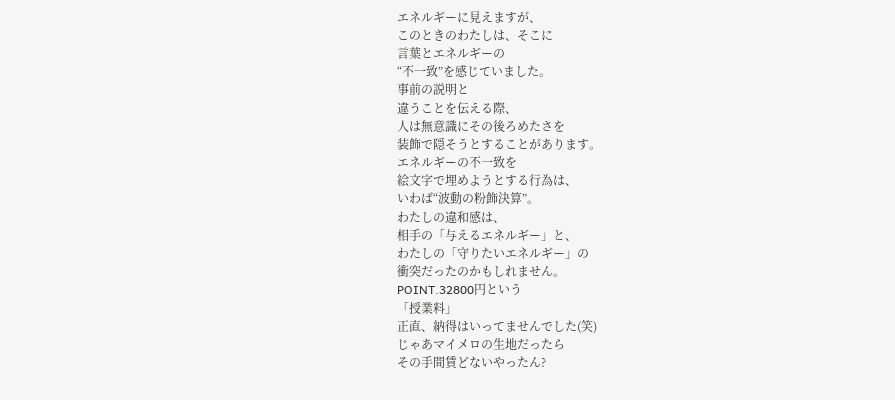エネルギーに見えますが、
このときのわたしは、そこに
言葉とエネルギーの
“不一致”を感じていました。
事前の説明と
違うことを伝える際、
人は無意識にその後ろめたさを
装飾で隠そうとすることがあります。
エネルギーの不一致を
絵文字で埋めようとする行為は、
いわば“波動の粉飾決算”。
わたしの違和感は、
相手の「与えるエネルギー」と、
わたしの「守りたいエネルギー」の
衝突だったのかもしれません。
POINT.32800円という
「授業料」
正直、納得はいってませんでした(笑)
じゃあマイメロの生地だったら
その手間賃どないやったん?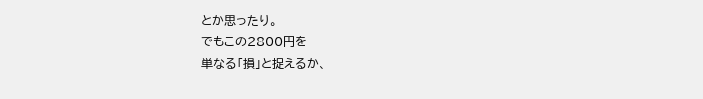とか思ったり。
でもこの2800円を
単なる「損」と捉えるか、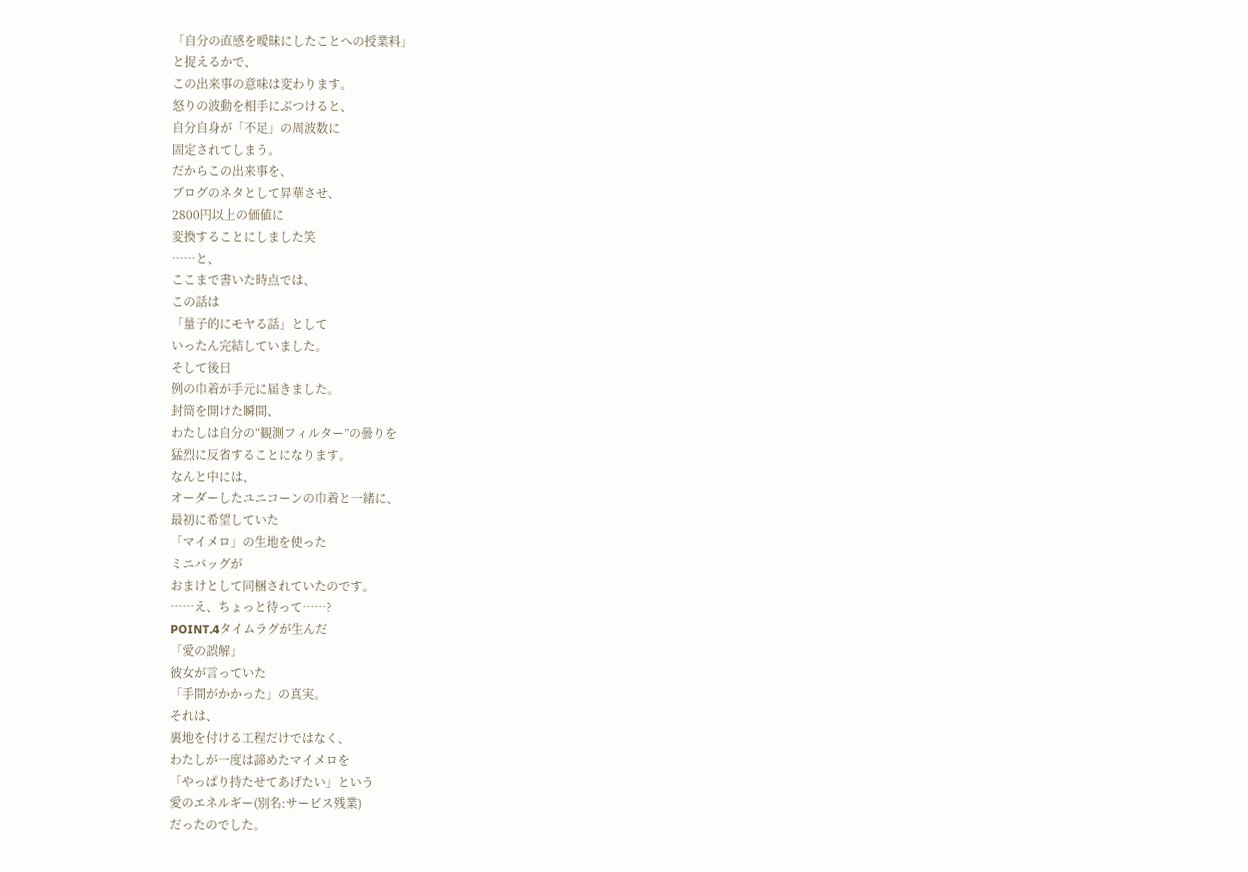「自分の直感を曖昧にしたことへの授業料」
と捉えるかで、
この出来事の意味は変わります。
怒りの波動を相手にぶつけると、
自分自身が「不足」の周波数に
固定されてしまう。
だからこの出来事を、
ブログのネタとして昇華させ、
2800円以上の価値に
変換することにしました笑
……と、
ここまで書いた時点では、
この話は
「量子的にモヤる話」として
いったん完結していました。
そして後日
例の巾着が手元に届きました。
封筒を開けた瞬間、
わたしは自分の“観測フィルター”の曇りを
猛烈に反省することになります。
なんと中には、
オーダーしたユニコーンの巾着と一緒に、
最初に希望していた
「マイメロ」の生地を使った
ミニバッグが
おまけとして同梱されていたのです。
……え、ちょっと待って……?
POINT.4タイムラグが生んだ
「愛の誤解」
彼女が言っていた
「手間がかかった」の真実。
それは、
裏地を付ける工程だけではなく、
わたしが一度は諦めたマイメロを
「やっぱり持たせてあげたい」という
愛のエネルギー(別名:サービス残業)
だったのでした。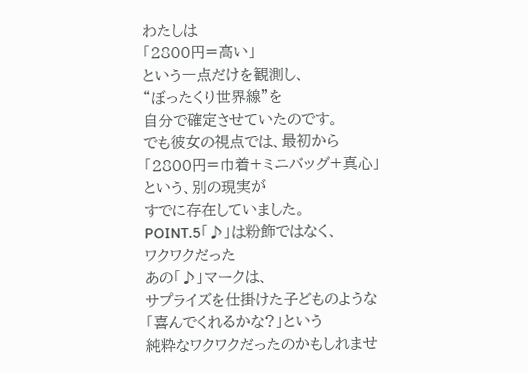わたしは
「2800円=高い」
という一点だけを観測し、
“ぼったくり世界線”を
自分で確定させていたのです。
でも彼女の視点では、最初から
「2800円=巾着+ミニバッグ+真心」
という、別の現実が
すでに存在していました。
POINT.5「♪」は粉飾ではなく、
ワクワクだった
あの「♪」マークは、
サプライズを仕掛けた子どものような
「喜んでくれるかな?」という
純粋なワクワクだったのかもしれませ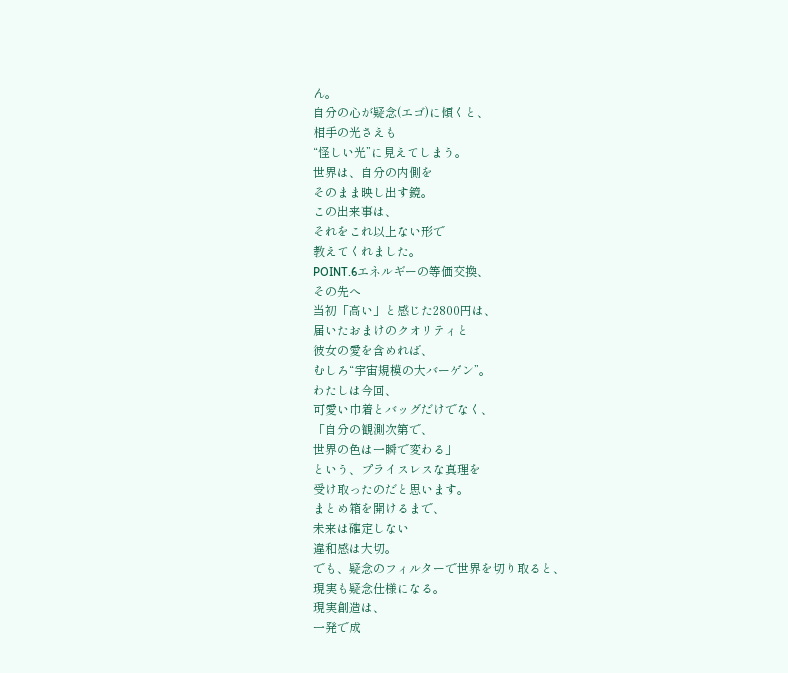ん。
自分の心が疑念(エゴ)に傾くと、
相手の光さえも
“怪しい光”に見えてしまう。
世界は、自分の内側を
そのまま映し出す鏡。
この出来事は、
それをこれ以上ない形で
教えてくれました。
POINT.6エネルギーの等価交換、
その先へ
当初「高い」と感じた2800円は、
届いたおまけのクオリティと
彼女の愛を含めれば、
むしろ“宇宙規模の大バーゲン”。
わたしは今回、
可愛い巾着とバッグだけでなく、
「自分の観測次第で、
世界の色は一瞬で変わる」
という、プライスレスな真理を
受け取ったのだと思います。
まとめ箱を開けるまで、
未来は確定しない
違和感は大切。
でも、疑念のフィルターで世界を切り取ると、
現実も疑念仕様になる。
現実創造は、
一発で成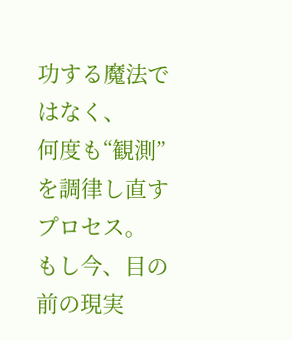功する魔法ではなく、
何度も“観測”を調律し直すプロセス。
もし今、目の前の現実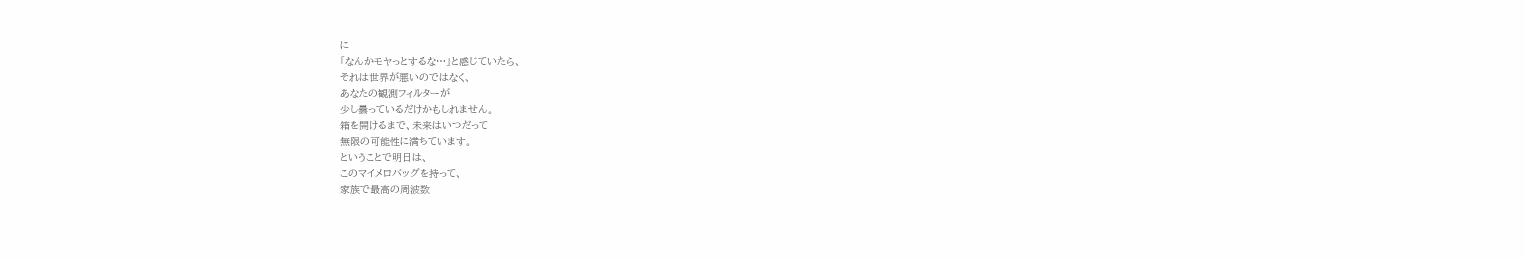に
「なんかモヤっとするな…」と感じていたら、
それは世界が悪いのではなく、
あなたの観測フィルターが
少し曇っているだけかもしれません。
箱を開けるまで、未来はいつだって
無限の可能性に満ちています。
ということで明日は、
このマイメロバッグを持って、
家族で最高の周波数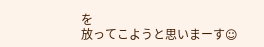を
放ってこようと思いまーす☺